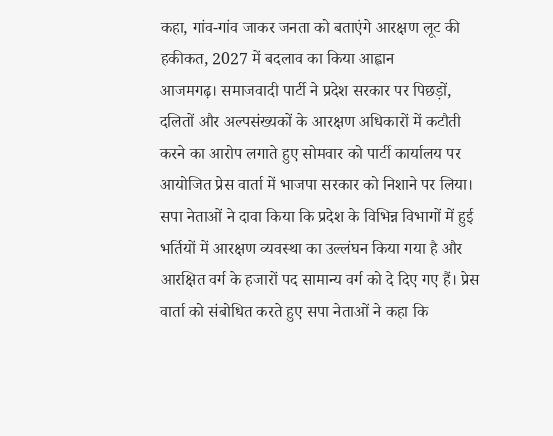कहा, गांव-गांव जाकर जनता को बताएंगे आरक्षण लूट की हकीकत, 2027 में बदलाव का किया आह्वान
आजमगढ़। समाजवादी पार्टी ने प्रदेश सरकार पर पिछड़ों, दलितों और अल्पसंख्यकों के आरक्षण अधिकारों में कटौती करने का आरोप लगाते हुए सोमवार को पार्टी कार्यालय पर आयोजित प्रेस वार्ता में भाजपा सरकार को निशाने पर लिया। सपा नेताओं ने दावा किया कि प्रदेश के विभिन्न विभागों में हुई भर्तियों में आरक्षण व्यवस्था का उल्लंघन किया गया है और आरक्षित वर्ग के हजारों पद सामान्य वर्ग को दे दिए गए हैं। प्रेस वार्ता को संबोधित करते हुए सपा नेताओं ने कहा कि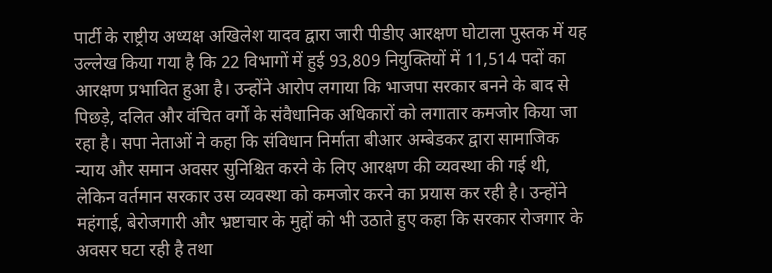पार्टी के राष्ट्रीय अध्यक्ष अखिलेश यादव द्वारा जारी पीडीए आरक्षण घोटाला पुस्तक में यह उल्लेख किया गया है कि 22 विभागों में हुई 93,809 नियुक्तियों में 11,514 पदों का आरक्षण प्रभावित हुआ है। उन्होंने आरोप लगाया कि भाजपा सरकार बनने के बाद से पिछड़े, दलित और वंचित वर्गों के संवैधानिक अधिकारों को लगातार कमजोर किया जा रहा है। सपा नेताओं ने कहा कि संविधान निर्माता बीआर अम्बेडकर द्वारा सामाजिक न्याय और समान अवसर सुनिश्चित करने के लिए आरक्षण की व्यवस्था की गई थी, लेकिन वर्तमान सरकार उस व्यवस्था को कमजोर करने का प्रयास कर रही है। उन्होंने महंगाई, बेरोजगारी और भ्रष्टाचार के मुद्दों को भी उठाते हुए कहा कि सरकार रोजगार के अवसर घटा रही है तथा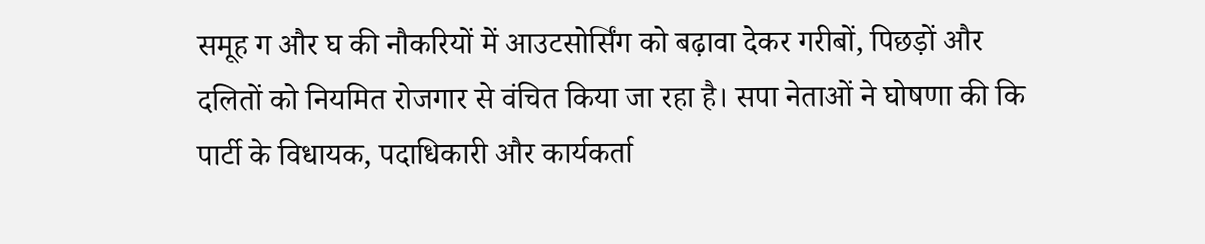समूह ग और घ की नौकरियों में आउटसोर्सिंग को बढ़ावा देकर गरीबों, पिछड़ों और दलितों को नियमित रोजगार से वंचित किया जा रहा है। सपा नेताओं ने घोषणा की कि पार्टी के विधायक, पदाधिकारी और कार्यकर्ता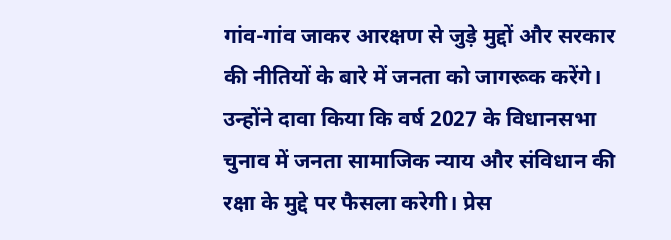गांव-गांव जाकर आरक्षण से जुड़े मुद्दों और सरकार की नीतियों के बारे में जनता को जागरूक करेंगे। उन्होंने दावा किया कि वर्ष 2027 के विधानसभा चुनाव में जनता सामाजिक न्याय और संविधान की रक्षा के मुद्दे पर फैसला करेगी। प्रेस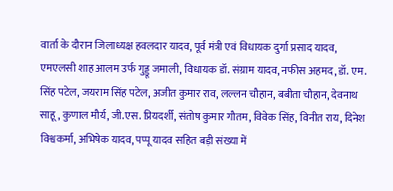वार्ता के दौरान जिलाध्यक्ष हवलदार यादव, पूर्व मंत्री एवं विधायक दुर्गा प्रसाद यादव, एमएलसी शाह आलम उर्फ गुड्डू जमाली, विधायक डॉ. संग्राम यादव, नफीस अहमद, डॉ. एम. सिंह पटेल, जयराम सिंह पटेल, अजीत कुमार राव, लल्लन चौहान, बबीता चौहान, देवनाथ साहू, कुणाल मौर्य, जी.एस. प्रियदर्शी, संतोष कुमार गौतम, विवेक सिंह, विनीत राय, दिनेश विश्वकर्मा, अभिषेक यादव, पप्पू यादव सहित बड़ी संख्या में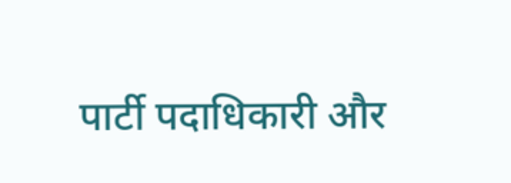पार्टी पदाधिकारी और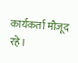कार्यकर्ता मौजूद रहे।